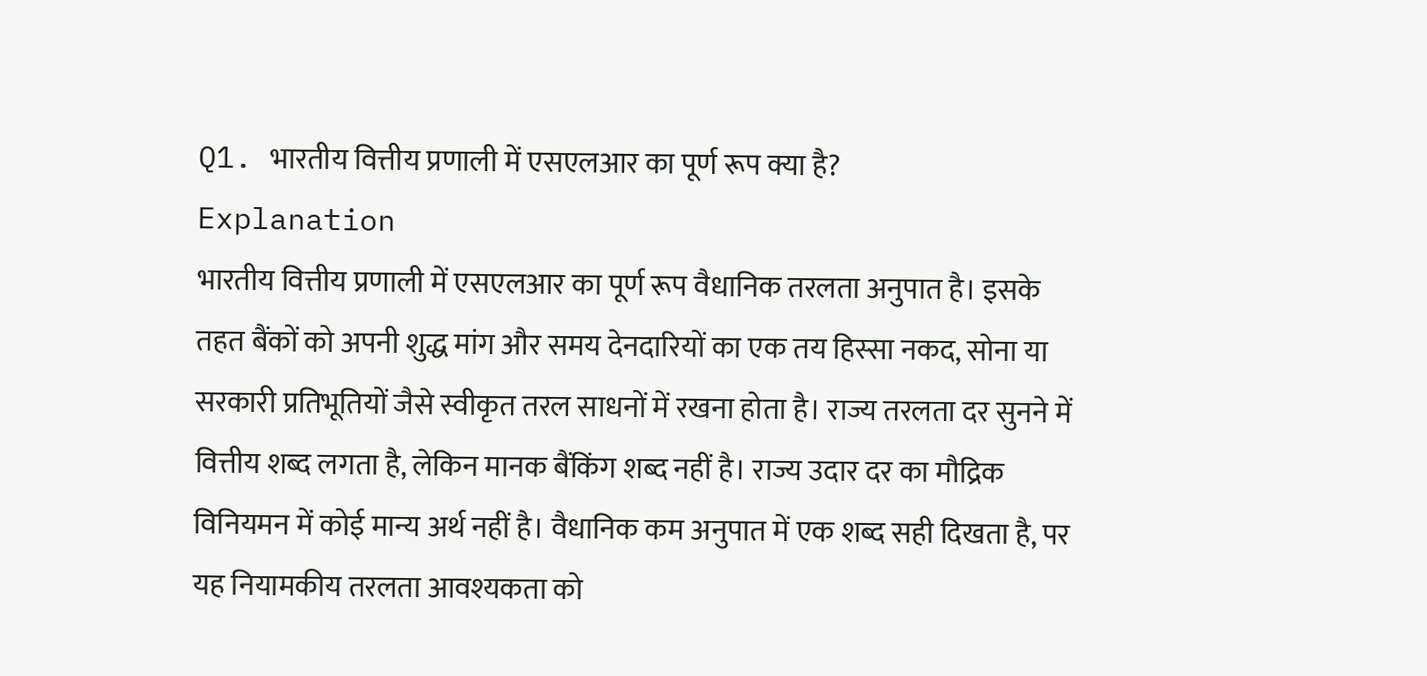Q1. भारतीय वित्तीय प्रणाली में एसएलआर का पूर्ण रूप क्या है?
Explanation
भारतीय वित्तीय प्रणाली में एसएलआर का पूर्ण रूप वैधानिक तरलता अनुपात है। इसके तहत बैंकों को अपनी शुद्ध मांग और समय देनदारियों का एक तय हिस्सा नकद, सोना या सरकारी प्रतिभूतियों जैसे स्वीकृत तरल साधनों में रखना होता है। राज्य तरलता दर सुनने में वित्तीय शब्द लगता है, लेकिन मानक बैंकिंग शब्द नहीं है। राज्य उदार दर का मौद्रिक विनियमन में कोई मान्य अर्थ नहीं है। वैधानिक कम अनुपात में एक शब्द सही दिखता है, पर यह नियामकीय तरलता आवश्यकता को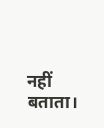नहीं बताता।